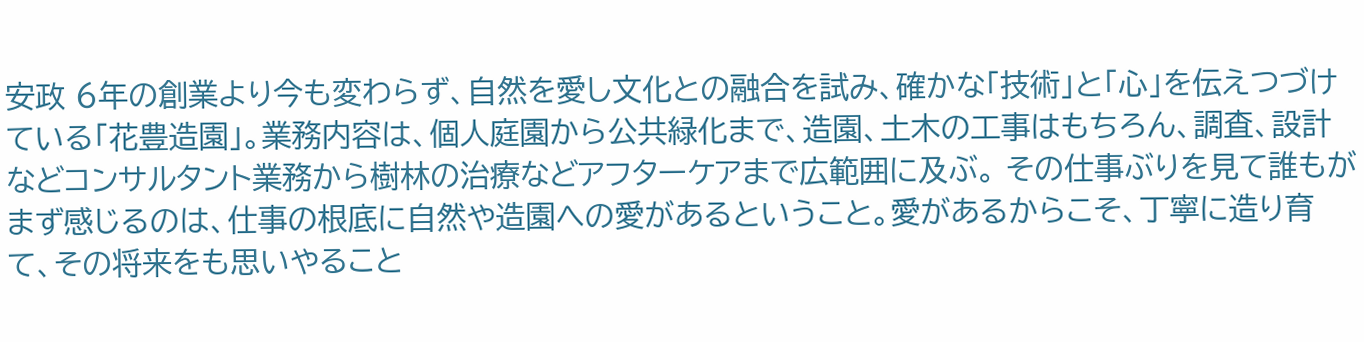安政 6年の創業より今も変わらず、自然を愛し文化との融合を試み、確かな「技術」と「心」を伝えつづけている「花豊造園」。業務内容は、個人庭園から公共緑化まで、造園、土木の工事はもちろん、調査、設計などコンサルタント業務から樹林の治療などアフターケアまで広範囲に及ぶ。 その仕事ぶりを見て誰もがまず感じるのは、仕事の根底に自然や造園への愛があるということ。愛があるからこそ、丁寧に造り育て、その将来をも思いやること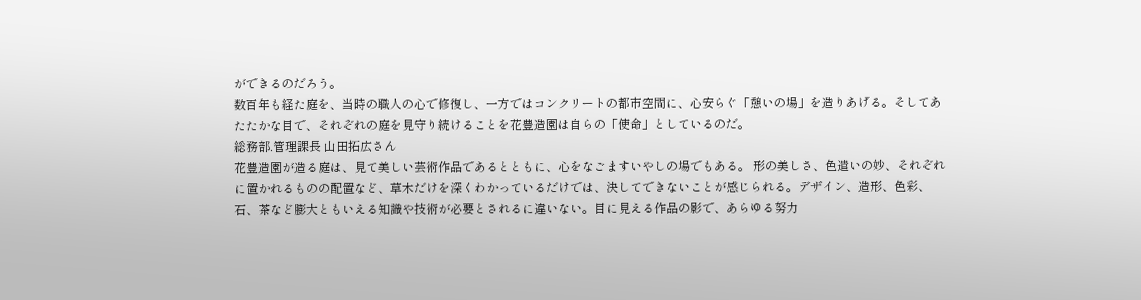ができるのだろう。
数百年も経た庭を、当時の職人の心で修復し、一方ではコンクリートの都市空間に、心安らぐ「憩いの場」を造りあげる。そしてあたたかな目で、それぞれの庭を見守り続けることを花豊造園は自らの「使命」としているのだ。
総務部.管理課長 山田拓広さん
花豊造園が造る庭は、見て美しい芸術作品であるとともに、心をなごますいやしの場でもある。 形の美しさ、色遣いの妙、それぞれに置かれるものの配置など、草木だけを深くわかっているだけでは、決してできないことが感じられる。デザイン、造形、色彩、石、茶など膨大ともいえる知識や技術が必要とされるに違いない。目に見える作品の影で、あらゆる努力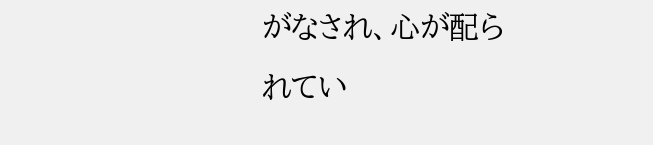がなされ、心が配られてい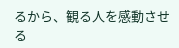るから、観る人を感動させる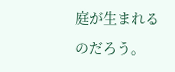庭が生まれるのだろう。